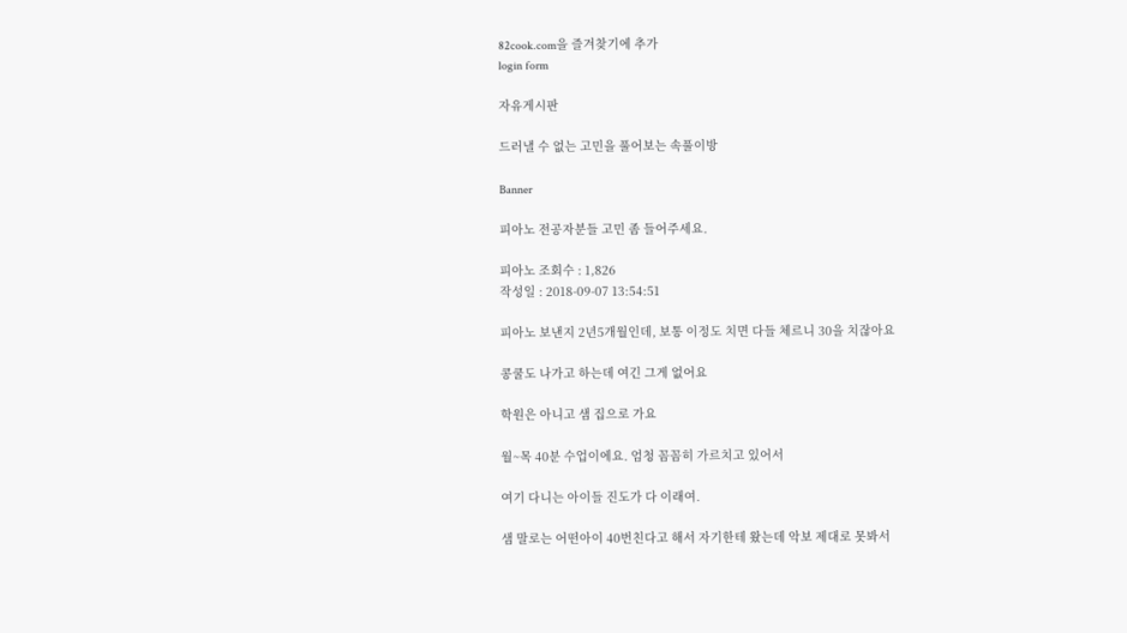82cook.com을 즐겨찾기에 추가
login form

자유게시판

드러낼 수 없는 고민을 풀어보는 속풀이방

Banner

피아노 전공자분들 고민 좀 들어주세요.

피아노 조회수 : 1,826
작성일 : 2018-09-07 13:54:51

피아노 보낸지 2년5개월인데, 보통 이정도 치면 다들 체르니 30을 치잖아요

콩쿨도 나가고 하는데 여긴 그게 없어요

학원은 아니고 샘 집으로 가요

월~목 40분 수업이에요. 엄청 꼼꼼히 가르치고 있어서

여기 다니는 아이들 진도가 다 이래여.

샘 말로는 어떤아이 40번친다고 해서 자기한테 왔는데 악보 제대로 못봐서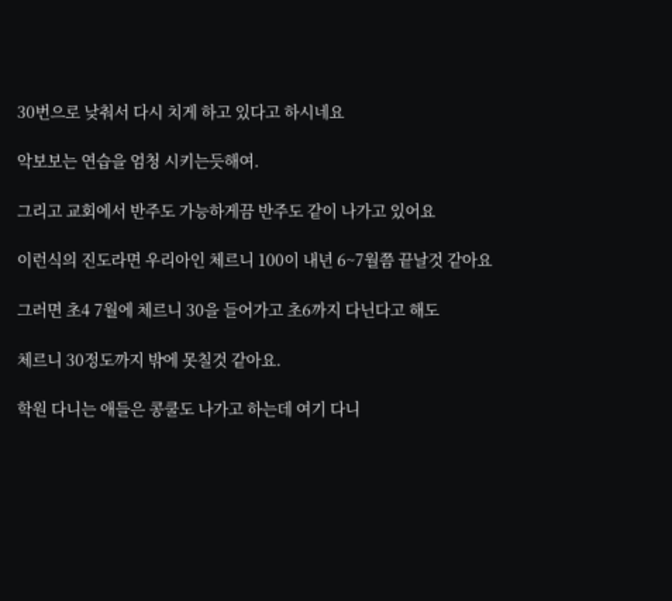30번으로 낮춰서 다시 치게 하고 있다고 하시네요

악보보는 연습을 엄청 시키는듯해여.

그리고 교회에서 반주도 가능하게끔 반주도 같이 나가고 있어요

이런식의 진도라면 우리아인 체르니 100이 내년 6~7월쯤 끝날것 같아요

그러면 초4 7월에 체르니 30을 들어가고 초6까지 다닌다고 해도

체르니 30정도까지 밖에 못칠것 같아요.

학원 다니는 애들은 콩쿨도 나가고 하는데 여기 다니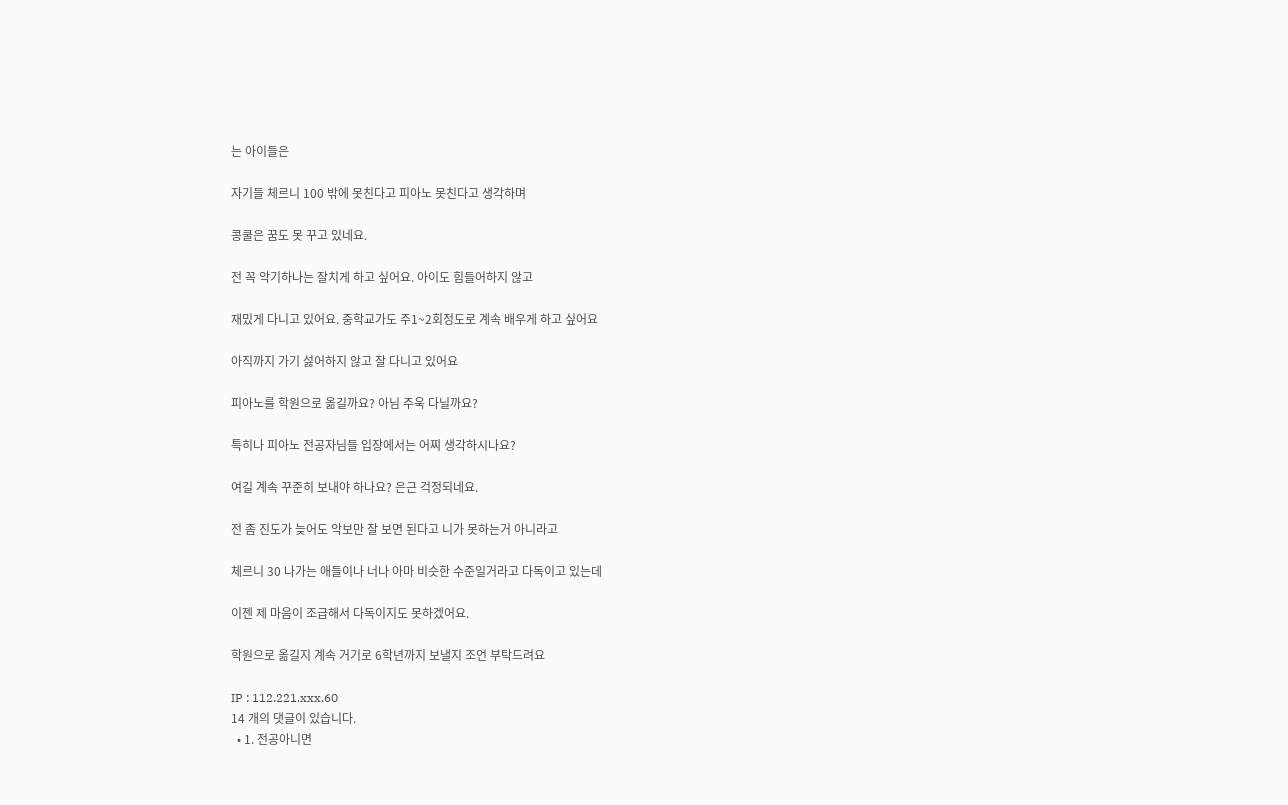는 아이들은

자기들 체르니 100 밖에 못친다고 피아노 못친다고 생각하며

콩쿨은 꿈도 못 꾸고 있네요.

전 꼭 악기하나는 잘치게 하고 싶어요. 아이도 힘들어하지 않고

재밌게 다니고 있어요. 중학교가도 주1~2회정도로 계속 배우게 하고 싶어요

아직까지 가기 섫어하지 않고 잘 다니고 있어요

피아노를 학원으로 옮길까요? 아님 주욱 다닐까요?

특히나 피아노 전공자님들 입장에서는 어찌 생각하시나요?

여길 계속 꾸준히 보내야 하나요? 은근 걱정되네요.

전 좀 진도가 늦어도 악보만 잘 보면 된다고 니가 못하는거 아니라고

체르니 30 나가는 애들이나 너나 아마 비슷한 수준일거라고 다독이고 있는데

이젠 제 마음이 조급해서 다독이지도 못하겠어요.

학원으로 옮길지 계속 거기로 6학년까지 보낼지 조언 부탁드려요

IP : 112.221.xxx.60
14 개의 댓글이 있습니다.
  • 1. 전공아니면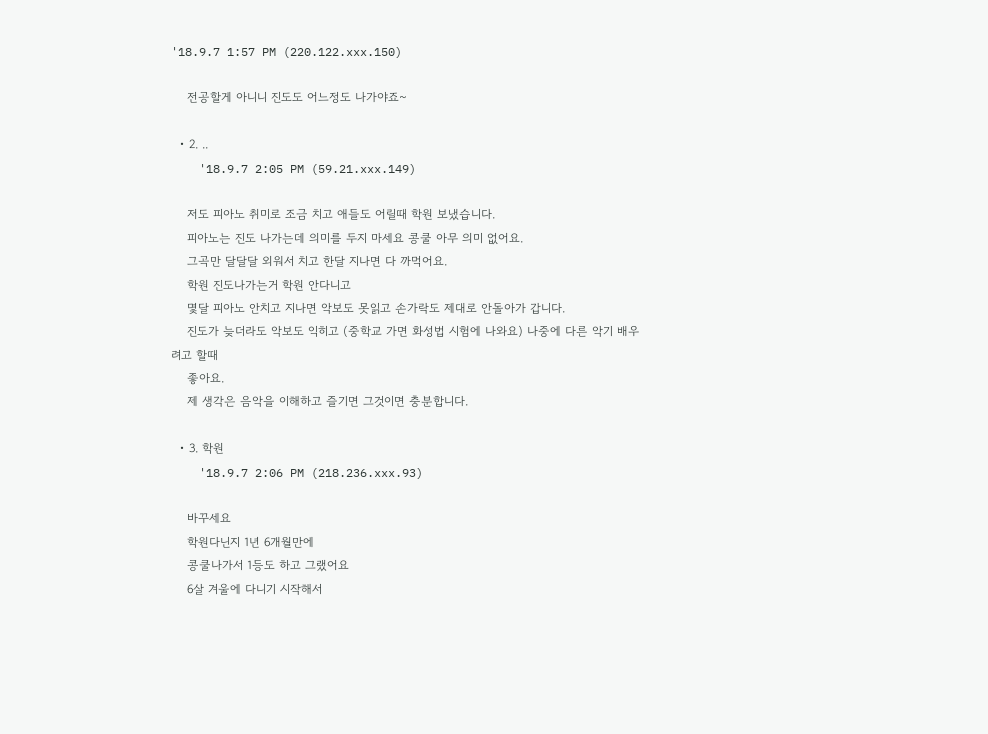'18.9.7 1:57 PM (220.122.xxx.150)

    전공할게 아니니 진도도 어느정도 나가야죠~

  • 2. ..
    '18.9.7 2:05 PM (59.21.xxx.149)

    저도 피아노 취미로 조금 치고 애들도 어릴때 학원 보냈습니다.
    피아노는 진도 나가는데 의미를 두지 마세요 콩쿨 아무 의미 없어요.
    그곡만 달달달 외워서 치고 한달 지나면 다 까먹어요.
    학원 진도나가는거 학원 안다니고
    몇달 피아노 안치고 지나면 악보도 못읽고 손가락도 제대로 안돌아가 갑니다.
    진도가 늦더라도 악보도 익히고 (중학교 가면 화성법 시험에 나와요) 나중에 다른 악기 배우려고 할때
    좋아요.
    제 생각은 음악을 이해하고 즐기면 그것이면 충분합니다.

  • 3. 학원
    '18.9.7 2:06 PM (218.236.xxx.93)

    바꾸세요
    학원다닌지 1년 6개월만에
    콩쿨나가서 1등도 하고 그랬어요
    6살 겨울에 다니기 시작해서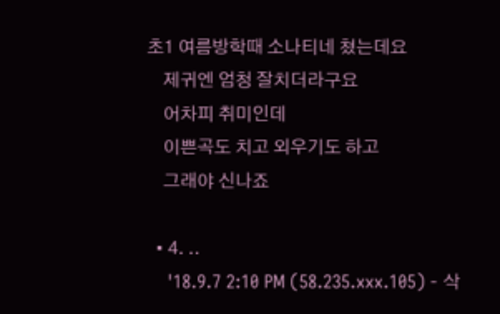초1 여름방학때 소나티네 쳤는데요
    제귀엔 엄청 잘치더라구요
    어차피 취미인데
    이쁜곡도 치고 외우기도 하고
    그래야 신나죠

  • 4. ..
    '18.9.7 2:10 PM (58.235.xxx.105) - 삭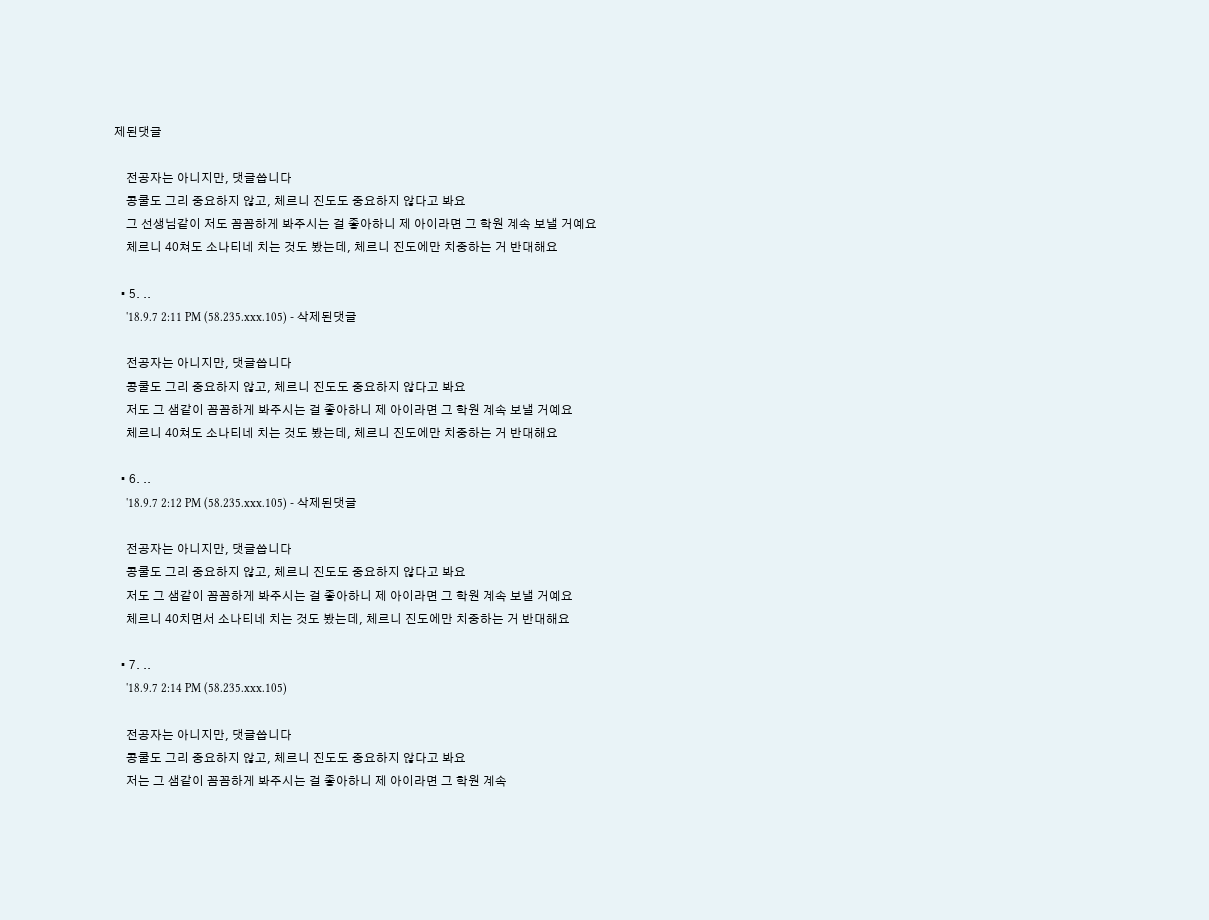제된댓글

    전공자는 아니지만, 댓글씁니다
    콩쿨도 그리 중요하지 않고, 체르니 진도도 중요하지 않다고 봐요
    그 선생님같이 저도 꼼꼼하게 봐주시는 걸 좋아하니 제 아이라면 그 학원 계속 보낼 거예요
    체르니 40쳐도 소나티네 치는 것도 봤는데, 체르니 진도에만 치중하는 거 반대해요

  • 5. ..
    '18.9.7 2:11 PM (58.235.xxx.105) - 삭제된댓글

    전공자는 아니지만, 댓글씁니다
    콩쿨도 그리 중요하지 않고, 체르니 진도도 중요하지 않다고 봐요
    저도 그 샘같이 꼼꼼하게 봐주시는 걸 좋아하니 제 아이라면 그 학원 계속 보낼 거예요
    체르니 40쳐도 소나티네 치는 것도 봤는데, 체르니 진도에만 치중하는 거 반대해요

  • 6. ..
    '18.9.7 2:12 PM (58.235.xxx.105) - 삭제된댓글

    전공자는 아니지만, 댓글씁니다
    콩쿨도 그리 중요하지 않고, 체르니 진도도 중요하지 않다고 봐요
    저도 그 샘같이 꼼꼼하게 봐주시는 걸 좋아하니 제 아이라면 그 학원 계속 보낼 거예요
    체르니 40치면서 소나티네 치는 것도 봤는데, 체르니 진도에만 치중하는 거 반대해요

  • 7. ..
    '18.9.7 2:14 PM (58.235.xxx.105)

    전공자는 아니지만, 댓글씁니다
    콩쿨도 그리 중요하지 않고, 체르니 진도도 중요하지 않다고 봐요
    저는 그 샘같이 꼼꼼하게 봐주시는 걸 좋아하니 제 아이라면 그 학원 계속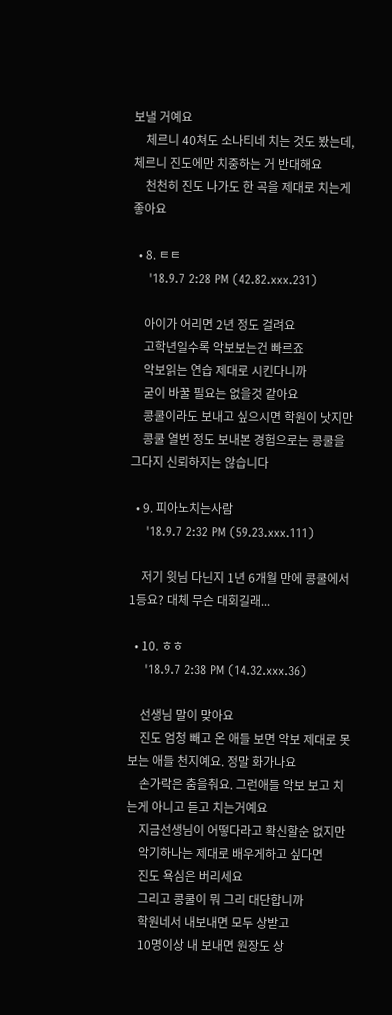보낼 거예요
    체르니 40쳐도 소나티네 치는 것도 봤는데, 체르니 진도에만 치중하는 거 반대해요
    천천히 진도 나가도 한 곡을 제대로 치는게 좋아요

  • 8. ㅌㅌ
    '18.9.7 2:28 PM (42.82.xxx.231)

    아이가 어리면 2년 정도 걸려요
    고학년일수록 악보보는건 빠르죠
    악보읽는 연습 제대로 시킨다니까
    굳이 바꿀 필요는 없을것 같아요
    콩쿨이라도 보내고 싶으시면 학원이 낫지만
    콩쿨 열번 정도 보내본 경험으로는 콩쿨을 그다지 신뢰하지는 않습니다

  • 9. 피아노치는사람
    '18.9.7 2:32 PM (59.23.xxx.111)

    저기 윗님 다닌지 1년 6개월 만에 콩쿨에서 1등요? 대체 무슨 대회길래...

  • 10. ㅎㅎ
    '18.9.7 2:38 PM (14.32.xxx.36)

    선생님 말이 맞아요
    진도 엄청 빼고 온 애들 보면 악보 제대로 못 보는 애들 천지예요. 정말 화가나요
    손가락은 춤을춰요. 그런애들 악보 보고 치는게 아니고 듣고 치는거예요
    지금선생님이 어떻다라고 확신할순 없지만
    악기하나는 제대로 배우게하고 싶다면
    진도 욕심은 버리세요
    그리고 콩쿨이 뭐 그리 대단합니까
    학원네서 내보내면 모두 상받고
    10명이상 내 보내면 원장도 상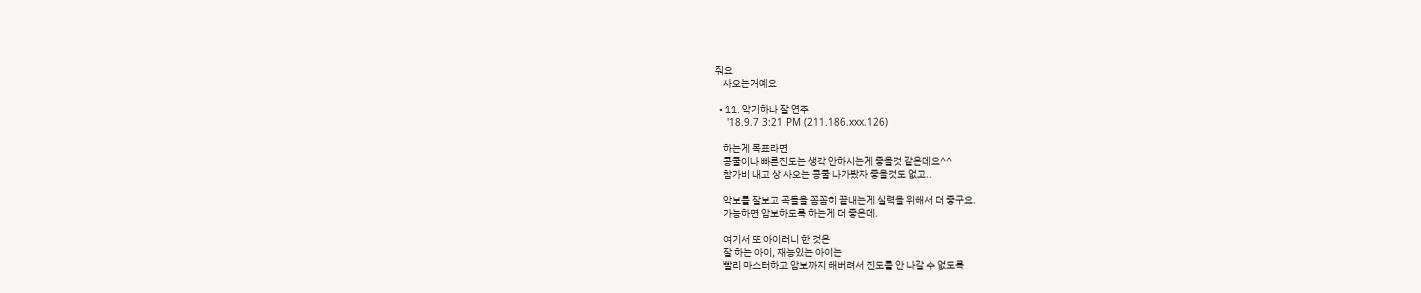줘요
    사오는거예요

  • 11. 악기하나 잘 연주
    '18.9.7 3:21 PM (211.186.xxx.126)

    하는게 목표라면
    콩쿨이나 빠른진도는 생각 안하시는게 좋을것 같은데요^^
    참가비 내고 상 사오는 콩쿨 나가봤자 좋을것도 없고..

    악보를 잘보고 곡들을 꼼꼼히 끝내는게 실력을 위해서 더 좋구요.
    가능하면 암보하도록 하는게 더 좋은데.

    여기서 또 아이러니 한 것은
    잘 하는 아이, 재능있는 아이는
    빨리 마스터하고 암보까지 해버려서 진도를 안 나갈 수 없도록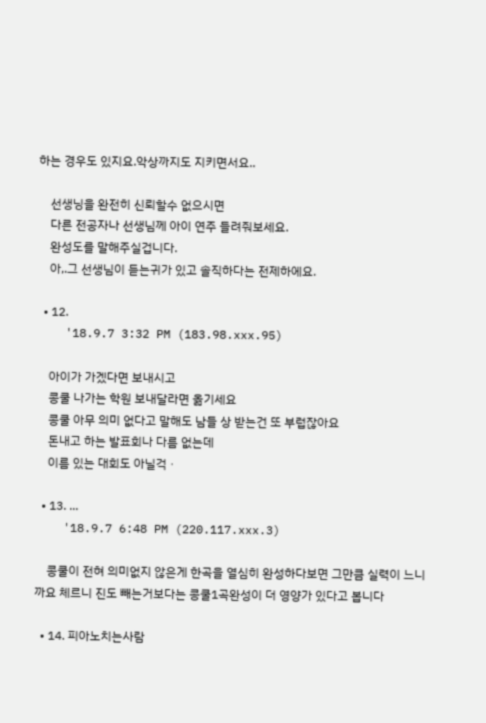하는 경우도 있지요.악상까지도 지키면서요..

    선생닝을 완전히 신뢰할수 없으시면
    다른 전공자나 선생님께 아이 연주 들려줘보세요.
    완성도를 말해주실겁니다.
    아,.그 선생님이 듣는귀가 있고 솔직하다는 전제하에요.

  • 12.
    '18.9.7 3:32 PM (183.98.xxx.95)

    아이가 가겠다면 보내시고
    콩쿨 나가는 학원 보내달라면 옮기세요
    콩쿨 아무 의미 없다고 말해도 남들 상 받는건 또 부럽잖아요
    돈내고 하는 발표회나 다름 없는데
    이름 있는 대회도 아닐걱ㆍ

  • 13. ...
    '18.9.7 6:48 PM (220.117.xxx.3)

    콩쿨이 전혀 의미없지 않은게 한곡을 열심히 완성하다보면 그만큼 실력이 느니까요 체르니 진도 빼는거보다는 콩쿨1곡완성이 더 영양가 있다고 봅니다

  • 14. 피아노치는사람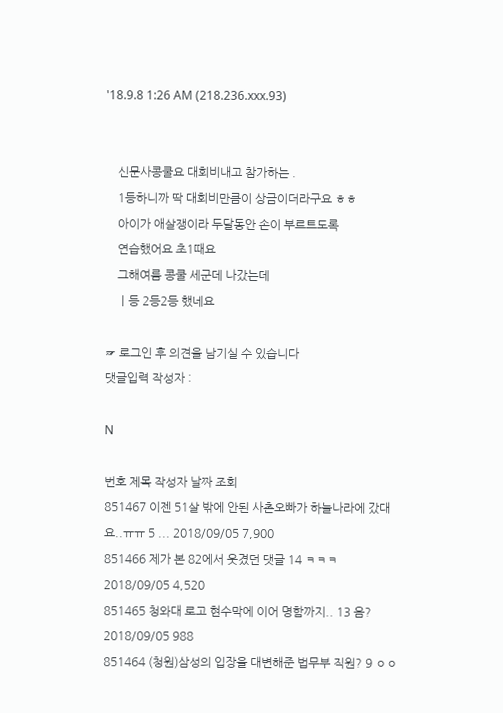'18.9.8 1:26 AM (218.236.xxx.93)


    신문사콩쿨요 대회비내고 참가하는 .
    1등하니까 딱 대회비만큼이 상금이더라구요 ㅎㅎ
    아이가 애살쟁이라 두달동안 손이 부르트도록
    연습했어요 초1때요
    그해여름 콩쿨 세군데 나갔는데
    ㅣ등 2등2등 했네요

☞ 로그인 후 의견을 남기실 수 있습니다
댓글입력 작성자 :

N

번호 제목 작성자 날짜 조회
851467 이젠 51살 밖에 안된 사촌오빠가 하늘나라에 갔대요..ㅠㅠ 5 ... 2018/09/05 7,900
851466 제가 본 82에서 웃겼던 댓글 14 ㅋㅋㅋ 2018/09/05 4,520
851465 청와대 로고 현수막에 이어 명함까지.. 13 음? 2018/09/05 988
851464 (청원)삼성의 입장을 대변해준 법무부 직원? 9 ㅇㅇ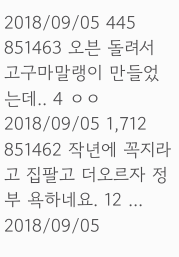2018/09/05 445
851463 오븐 돌려서 고구마말랭이 만들었는데.. 4 ㅇㅇ 2018/09/05 1,712
851462 작년에 꼭지라고 집팔고 더오르자 정부 욕하네요. 12 ... 2018/09/05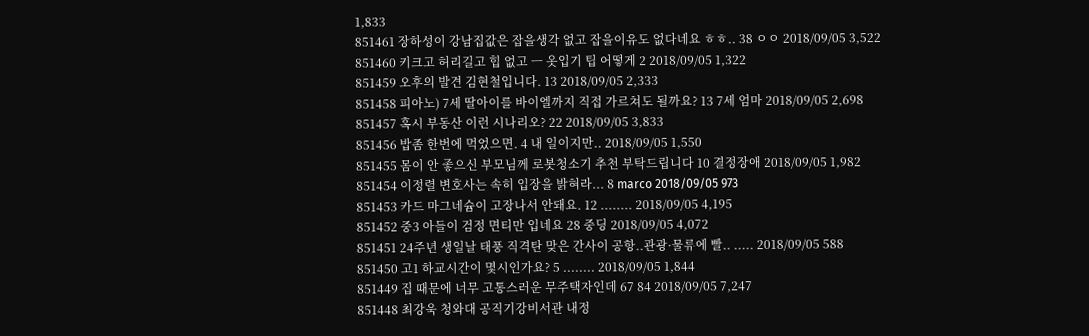1,833
851461 장하성이 강남집값은 잡을생각 없고 잡을이유도 없다네요 ㅎㅎ.. 38 ㅇㅇ 2018/09/05 3,522
851460 키크고 허리길고 힙 없고 ㅡ 옷입기 팁 어떻게 2 2018/09/05 1,322
851459 오후의 발견 김현철입니다. 13 2018/09/05 2,333
851458 피아노) 7세 딸아이를 바이엘까지 직접 가르쳐도 될까요? 13 7세 엄마 2018/09/05 2,698
851457 혹시 부동산 이런 시나리오? 22 2018/09/05 3,833
851456 밥좀 한번에 먹었으면. 4 내 일이지만.. 2018/09/05 1,550
851455 몸이 안 좋으신 부모님께 로봇청소기 추천 부탁드립니다 10 결정장애 2018/09/05 1,982
851454 이정렬 변호사는 속히 입장을 밝혀라... 8 marco 2018/09/05 973
851453 카드 마그네슘이 고장나서 안돼요. 12 ........ 2018/09/05 4,195
851452 중3 아들이 검정 면티만 입네요 28 중딩 2018/09/05 4,072
851451 24주년 생일날 태풍 직격탄 맞은 간사이 공항..관광·물류에 빨.. ..... 2018/09/05 588
851450 고1 하교시간이 몇시인가요? 5 ........ 2018/09/05 1,844
851449 집 때문에 너무 고통스러운 무주택자인데 67 84 2018/09/05 7,247
851448 최강욱 청와대 공직기강비서관 내정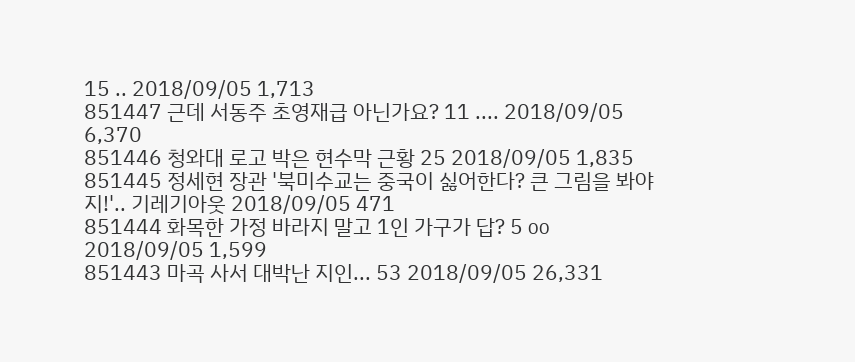15 .. 2018/09/05 1,713
851447 근데 서동주 초영재급 아닌가요? 11 .... 2018/09/05 6,370
851446 청와대 로고 박은 현수막 근황 25 2018/09/05 1,835
851445 정세현 장관 '북미수교는 중국이 싫어한다? 큰 그림을 봐야지!'.. 기레기아웃 2018/09/05 471
851444 화목한 가정 바라지 말고 1인 가구가 답? 5 oo 2018/09/05 1,599
851443 마곡 사서 대박난 지인... 53 2018/09/05 26,331